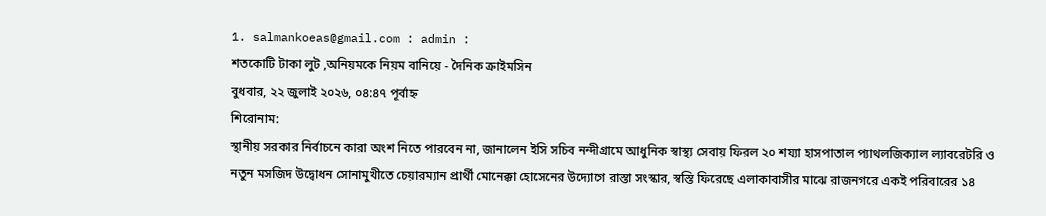1. salmankoeas@gmail.com : admin :
শতকোটি টাকা লুট ,অনিয়মকে নিয়ম বানিয়ে - দৈনিক ক্রাইমসিন
বুধবার, ২২ জুলাই ২০২৬, ০৪:৪৭ পূর্বাহ্ন
শিরোনাম:
স্থানীয় সরকার নির্বাচনে কারা অংশ নিতে পারবেন না, জানালেন ইসি সচিব নন্দীগ্রামে আধুনিক স্বাস্থ্য সেবায় ফিরল ২০ শয্যা হাসপাতাল প্যাথলজিক্যাল ল্যাবরেটরি ও নতুন মসজিদ উদ্বোধন সোনামুখীতে চেয়ারম্যান প্রার্থী মোনেক্কা হোসেনের উদ্যোগে রাস্তা সংস্কার, স্বস্তি ফিরেছে এলাকাবাসীর মাঝে রাজনগরে একই পরিবারের ১৪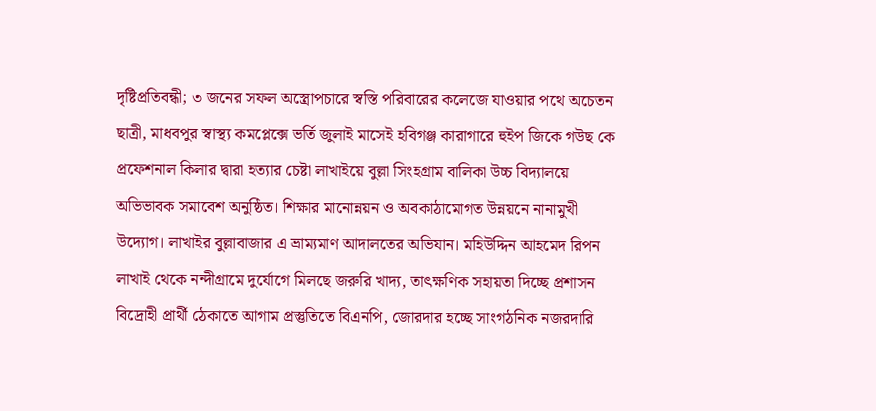দৃষ্টিপ্রতিবন্ধী; ৩ জনের সফল অস্ত্রোপচারে স্বস্তি পরিবারের কলেজে যাওয়ার পথে অচেতন ছাত্রী, মাধবপুর স্বাস্থ্য কমপ্লেক্সে ভর্তি জুলাই মাসেই হবিগঞ্জ কারাগারে হুইপ জিকে গউছ কে প্রফেশনাল কিলার দ্বারা হত্যার চেষ্টা লাখাইয়ে বুল্লা সিংহগ্রাম বালিকা উচ্চ বিদ্যালয়ে অভিভাবক সমাবেশ অনুষ্ঠিত। শিক্ষার মানোন্নয়ন ও অবকাঠামোগত উন্নয়নে নানামুখী উদ্যোগ। লাখাইর বুল্লাবাজার এ ভ্রাম্যমাণ আদালতের অভিযান। মহিউদ্দিন আহমেদ রিপন লাখাই থেকে নন্দীগ্রামে দুর্যোগে মিলছে জরুরি খাদ্য, তাৎক্ষণিক সহায়তা দিচ্ছে প্রশাসন বিদ্রোহী প্রার্থী ঠেকাতে আগাম প্রস্তুতিতে বিএনপি, জোরদার হচ্ছে সাংগঠনিক নজরদারি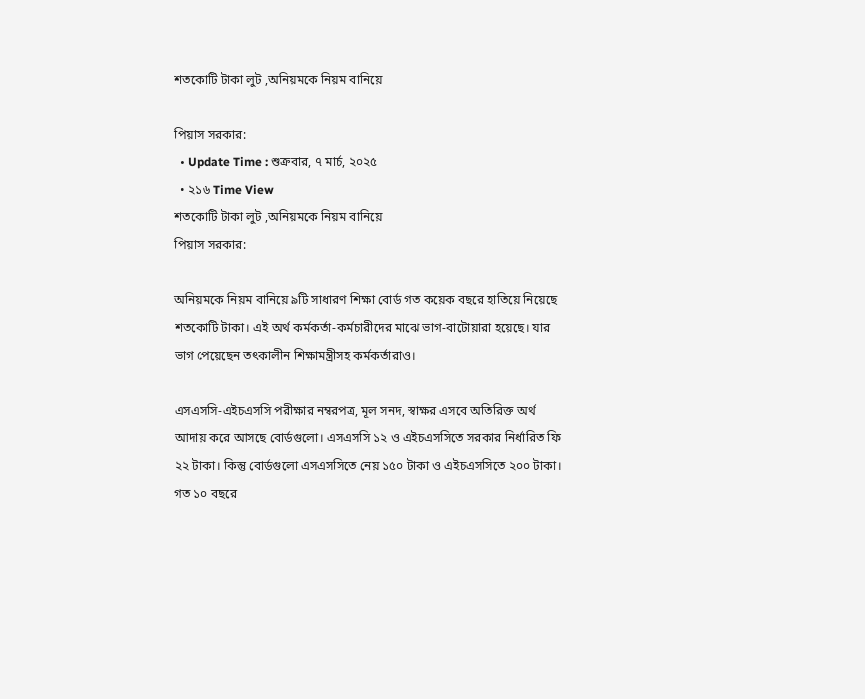শতকোটি টাকা লুট ,অনিয়মকে নিয়ম বানিয়ে

পিয়াস সরকার:
  • Update Time : শুক্রবার, ৭ মার্চ, ২০২৫
  • ২১৬ Time View
শতকোটি টাকা লুট ,অনিয়মকে নিয়ম বানিয়ে
পিয়াস সরকার:

অনিয়মকে নিয়ম বানিয়ে ৯টি সাধারণ শিক্ষা বোর্ড গত কয়েক বছরে হাতিয়ে নিয়েছে শতকোটি টাকা। এই অর্থ কর্মকর্তা-কর্মচারীদের মাঝে ভাগ-বাটোয়ারা হয়েছে। যার ভাগ পেয়েছেন তৎকালীন শিক্ষামন্ত্রীসহ কর্মকর্তারাও।

এসএসসি-এইচএসসি পরীক্ষার নম্বরপত্র, মূল সনদ, স্বাক্ষর এসবে অতিরিক্ত অর্থ আদায় করে আসছে বোর্ডগুলো। এসএসসি ১২ ও এইচএসসিতে সরকার নির্ধারিত ফি ২২ টাকা। কিন্তু বোর্ডগুলো এসএসসিতে নেয় ১৫০ টাকা ও এইচএসসিতে ২০০ টাকা। গত ১০ বছরে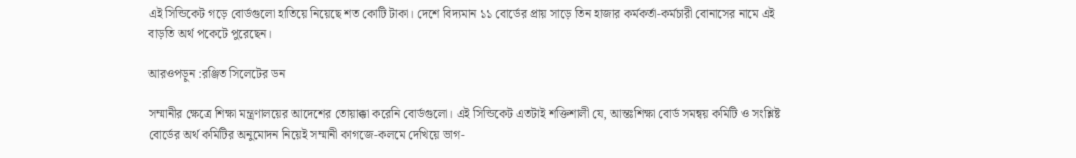এই সিন্ডিকেট গড়ে বোর্ডগুলো হাতিয়ে নিয়েছে শত কোটি টাকা। দেশে বিদ্যমান ১১ বোর্ডের প্রায় সাড়ে তিন হাজার কর্মকর্তা-কর্মচারী বোনাসের নামে এই বাড়তি অর্থ পকেটে পুরেছেন।

আরওপড়ুন :রঞ্জিত সিলেটের ডন

সম্মানীর ক্ষেত্রে শিক্ষা মন্ত্রণালয়ের আদেশের তোয়াক্কা করেনি বোর্ডগুলো। এই সিন্ডিকেট এতটাই শক্তিশালী যে, আন্তঃশিক্ষা বোর্ড সমন্বয় কমিটি ও সংশ্লিষ্ট বোর্ডের অর্থ কমিটির অনুমোদন নিয়েই সম্মানী কাগজে-কলমে দেখিয়ে ভাগ-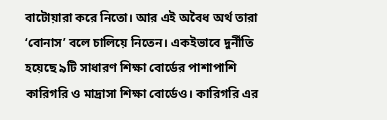বাটোয়ারা করে নিতো। আর এই অবৈধ অর্থ তারা ‘বোনাস’ বলে চালিয়ে নিতেন। একইভাবে দুর্নীতি হয়েছে ৯টি সাধারণ শিক্ষা বোর্ডের পাশাপাশি কারিগরি ও মাদ্রাসা শিক্ষা বোর্ডেও। কারিগরি এর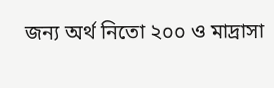জন্য অর্থ নিতো ২০০ ও মাদ্রাসা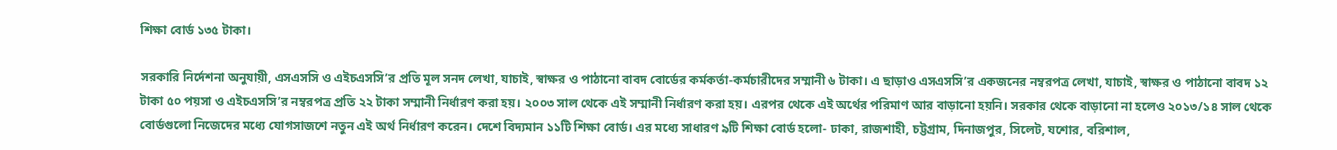শিক্ষা বোর্ড ১৩৫ টাকা।

সরকারি নির্দেশনা অনুযায়ী, এসএসসি ও এইচএসসি’র প্রতি মূল সনদ লেখা, যাচাই, স্বাক্ষর ও পাঠানো বাবদ বোর্ডের কর্মকর্তা-কর্মচারীদের সম্মানী ৬ টাকা। এ ছাড়াও এসএসসি’র একজনের নম্বরপত্র লেখা, যাচাই, স্বাক্ষর ও পাঠানো বাবদ ১২ টাকা ৫০ পয়সা ও এইচএসসি’র নম্বরপত্র প্রতি ২২ টাকা সম্মানী নির্ধারণ করা হয়। ২০০৩ সাল থেকে এই সম্মানী নির্ধারণ করা হয়। এরপর থেকে এই অর্থের পরিমাণ আর বাড়ানো হয়নি। সরকার থেকে বাড়ানো না হলেও ২০১৩/১৪ সাল থেকে বোর্ডগুলো নিজেদের মধ্যে যোগসাজশে নতুন এই অর্থ নির্ধারণ করেন। দেশে বিদ্যমান ১১টি শিক্ষা বোর্ড। এর মধ্যে সাধারণ ৯টি শিক্ষা বোর্ড হলো- ঢাকা, রাজশাহী, চট্টগ্রাম, দিনাজপুর, সিলেট, যশোর, বরিশাল,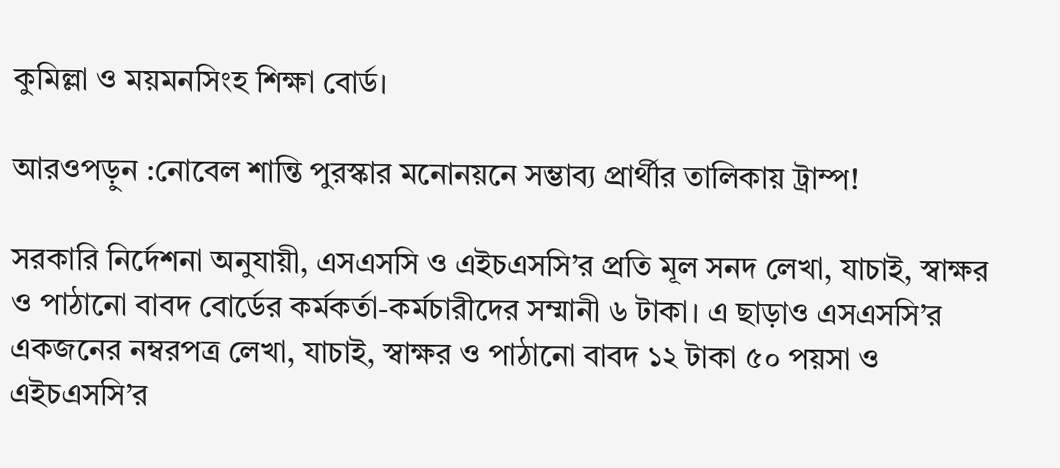কুমিল্লা ও ময়মনসিংহ শিক্ষা বোর্ড।

আরওপড়ুন :নোবেল শান্তি পুরস্কার মনোনয়নে সম্ভাব্য প্রার্থীর তালিকায় ট্রাম্প!

সরকারি নির্দেশনা অনুযায়ী, এসএসসি ও এইচএসসি’র প্রতি মূল সনদ লেখা, যাচাই, স্বাক্ষর ও পাঠানো বাবদ বোর্ডের কর্মকর্তা-কর্মচারীদের সম্মানী ৬ টাকা। এ ছাড়াও এসএসসি’র একজনের নম্বরপত্র লেখা, যাচাই, স্বাক্ষর ও পাঠানো বাবদ ১২ টাকা ৫০ পয়সা ও এইচএসসি’র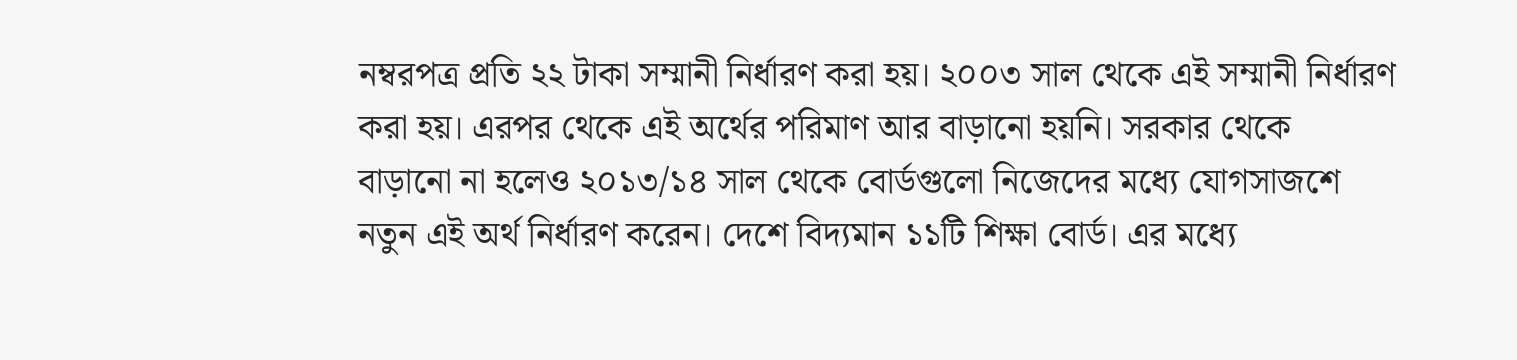নম্বরপত্র প্রতি ২২ টাকা সম্মানী নির্ধারণ করা হয়। ২০০৩ সাল থেকে এই সম্মানী নির্ধারণ করা হয়। এরপর থেকে এই অর্থের পরিমাণ আর বাড়ানো হয়নি। সরকার থেকে বাড়ানো না হলেও ২০১৩/১৪ সাল থেকে বোর্ডগুলো নিজেদের মধ্যে যোগসাজশে নতুন এই অর্থ নির্ধারণ করেন। দেশে বিদ্যমান ১১টি শিক্ষা বোর্ড। এর মধ্যে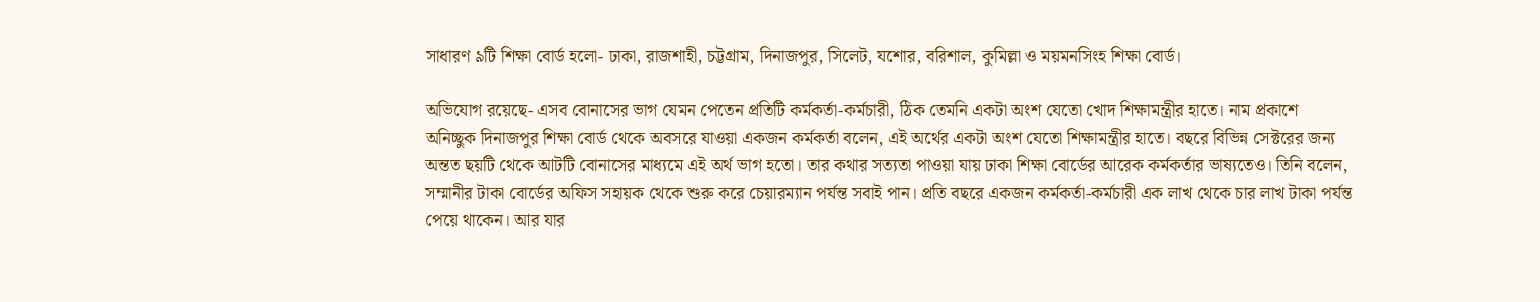সাধারণ ৯টি শিক্ষা বোর্ড হলো- ঢাকা, রাজশাহী, চট্টগ্রাম, দিনাজপুর, সিলেট, যশোর, বরিশাল, কুমিল্লা ও ময়মনসিংহ শিক্ষা বোর্ড।

অভিযোগ রয়েছে- এসব বোনাসের ভাগ যেমন পেতেন প্রতিটি কর্মকর্তা-কর্মচারী, ঠিক তেমনি একটা অংশ যেতো খোদ শিক্ষামন্ত্রীর হাতে। নাম প্রকাশে অনিচ্ছুক দিনাজপুর শিক্ষা বোর্ড থেকে অবসরে যাওয়া একজন কর্মকর্তা বলেন, এই অর্থের একটা অংশ যেতো শিক্ষামন্ত্রীর হাতে। বছরে বিভিন্ন সেক্টরের জন্য অন্তত ছয়টি থেকে আটটি বোনাসের মাধ্যমে এই অর্থ ভাগ হতো। তার কথার সত্যতা পাওয়া যায় ঢাকা শিক্ষা বোর্ডের আরেক কর্মকর্তার ভাষ্যতেও। তিনি বলেন, সম্মানীর টাকা বোর্ডের অফিস সহায়ক থেকে শুরু করে চেয়ারম্যান পর্যন্ত সবাই পান। প্রতি বছরে একজন কর্মকর্তা-কর্মচারী এক লাখ থেকে চার লাখ টাকা পর্যন্ত পেয়ে থাকেন। আর যার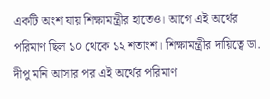একটি অংশ যায় শিক্ষামন্ত্রীর হাতেও। আগে এই অর্থের পরিমাণ ছিল ১০ থেকে ১২ শতাংশ। শিক্ষামন্ত্রীর দায়িত্বে ডা. দীপু মনি আসার পর এই অর্থের পরিমাণ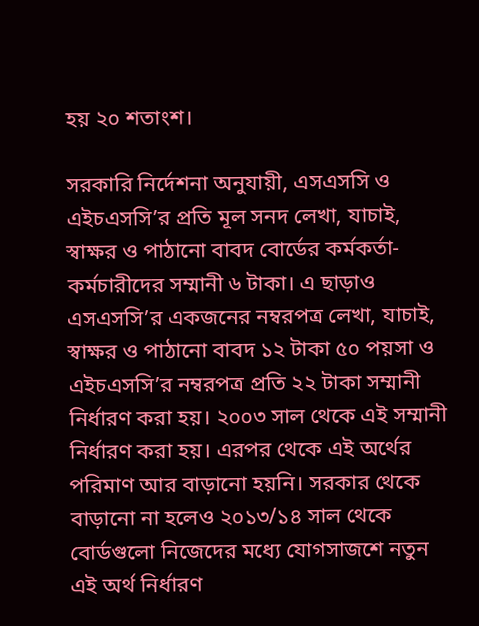হয় ২০ শতাংশ।

সরকারি নির্দেশনা অনুযায়ী, এসএসসি ও এইচএসসি’র প্রতি মূল সনদ লেখা, যাচাই, স্বাক্ষর ও পাঠানো বাবদ বোর্ডের কর্মকর্তা-কর্মচারীদের সম্মানী ৬ টাকা। এ ছাড়াও এসএসসি’র একজনের নম্বরপত্র লেখা, যাচাই, স্বাক্ষর ও পাঠানো বাবদ ১২ টাকা ৫০ পয়সা ও এইচএসসি’র নম্বরপত্র প্রতি ২২ টাকা সম্মানী নির্ধারণ করা হয়। ২০০৩ সাল থেকে এই সম্মানী নির্ধারণ করা হয়। এরপর থেকে এই অর্থের পরিমাণ আর বাড়ানো হয়নি। সরকার থেকে বাড়ানো না হলেও ২০১৩/১৪ সাল থেকে বোর্ডগুলো নিজেদের মধ্যে যোগসাজশে নতুন এই অর্থ নির্ধারণ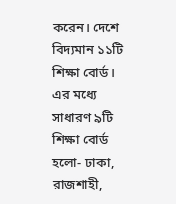করেন। দেশে বিদ্যমান ১১টি শিক্ষা বোর্ড। এর মধ্যে সাধারণ ৯টি শিক্ষা বোর্ড হলো- ঢাকা, রাজশাহী,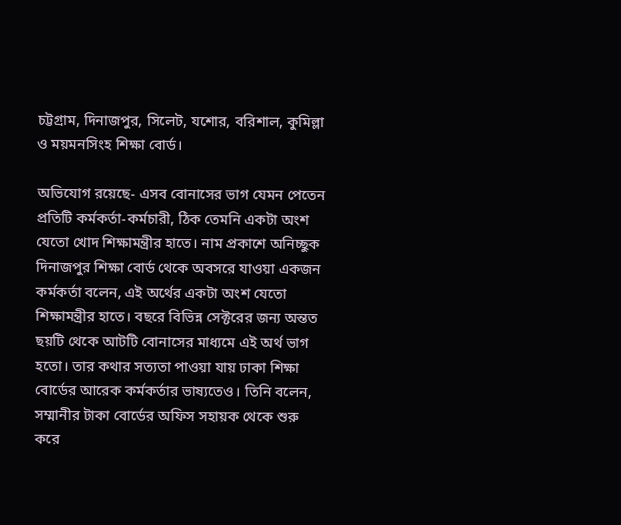চট্টগ্রাম, দিনাজপুর, সিলেট, যশোর, বরিশাল, কুমিল্লা ও ময়মনসিংহ শিক্ষা বোর্ড।

অভিযোগ রয়েছে- এসব বোনাসের ভাগ যেমন পেতেন প্রতিটি কর্মকর্তা-কর্মচারী, ঠিক তেমনি একটা অংশ যেতো খোদ শিক্ষামন্ত্রীর হাতে। নাম প্রকাশে অনিচ্ছুক দিনাজপুর শিক্ষা বোর্ড থেকে অবসরে যাওয়া একজন কর্মকর্তা বলেন, এই অর্থের একটা অংশ যেতো শিক্ষামন্ত্রীর হাতে। বছরে বিভিন্ন সেক্টরের জন্য অন্তত ছয়টি থেকে আটটি বোনাসের মাধ্যমে এই অর্থ ভাগ হতো। তার কথার সত্যতা পাওয়া যায় ঢাকা শিক্ষা বোর্ডের আরেক কর্মকর্তার ভাষ্যতেও। তিনি বলেন, সম্মানীর টাকা বোর্ডের অফিস সহায়ক থেকে শুরু করে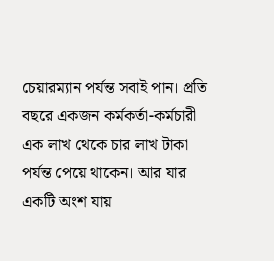চেয়ারম্যান পর্যন্ত সবাই পান। প্রতি বছরে একজন কর্মকর্তা-কর্মচারী এক লাখ থেকে চার লাখ টাকা পর্যন্ত পেয়ে থাকেন। আর যার একটি অংশ যায়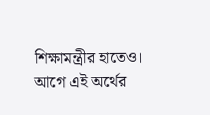শিক্ষামন্ত্রীর হাতেও। আগে এই অর্থের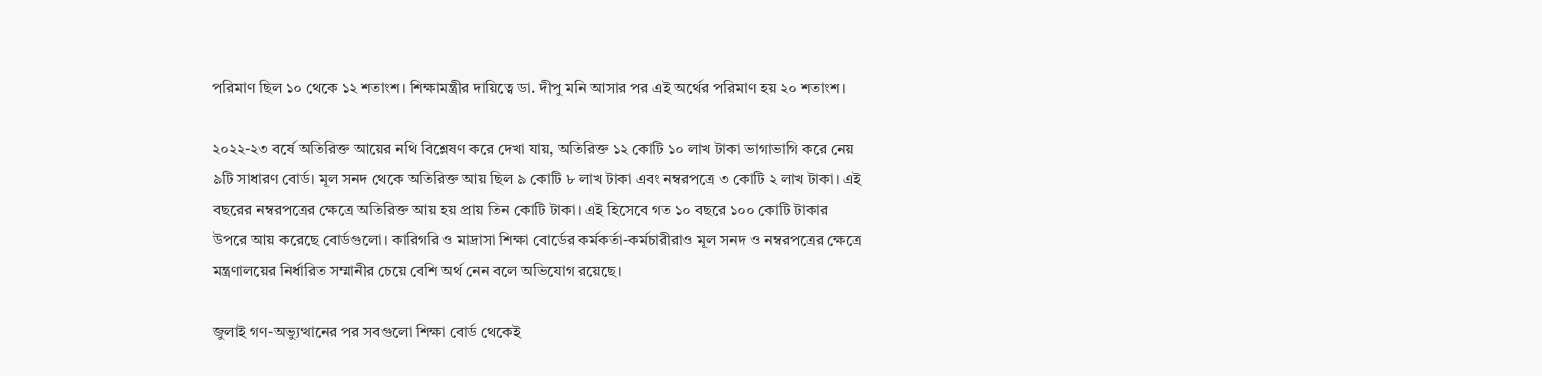পরিমাণ ছিল ১০ থেকে ১২ শতাংশ। শিক্ষামন্ত্রীর দায়িত্বে ডা. দীপু মনি আসার পর এই অর্থের পরিমাণ হয় ২০ শতাংশ।

২০২২-২৩ বর্ষে অতিরিক্ত আয়ের নথি বিশ্লেষণ করে দেখা যায়, অতিরিক্ত ১২ কোটি ১০ লাখ টাকা ভাগাভাগি করে নেয় ৯টি সাধারণ বোর্ড। মূল সনদ থেকে অতিরিক্ত আয় ছিল ৯ কোটি ৮ লাখ টাকা এবং নম্বরপত্রে ৩ কোটি ২ লাখ টাকা। এই বছরের নম্বরপত্রের ক্ষেত্রে অতিরিক্ত আয় হয় প্রায় তিন কোটি টাকা। এই হিসেবে গত ১০ বছরে ১০০ কোটি টাকার উপরে আয় করেছে বোর্ডগুলো। কারিগরি ও মাদ্রাসা শিক্ষা বোর্ডের কর্মকর্তা-কর্মচারীরাও মূল সনদ ও নম্বরপত্রের ক্ষেত্রে মন্ত্রণালয়ের নির্ধারিত সম্মানীর চেয়ে বেশি অর্থ নেন বলে অভিযোগ রয়েছে।

জুলাই গণ-অভ্যুত্থানের পর সবগুলো শিক্ষা বোর্ড থেকেই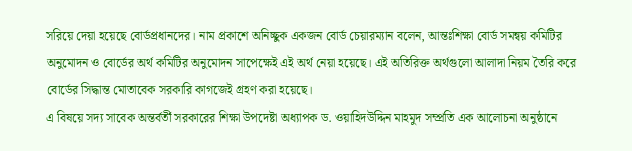সরিয়ে দেয়া হয়েছে বোর্ডপ্রধানদের। নাম প্রকাশে অনিচ্ছুক একজন বোর্ড চেয়ারম্যান বলেন, আন্তঃশিক্ষা বোর্ড সমন্বয় কমিটির অনুমোদন ও বোর্ডের অর্থ কমিটির অনুমোদন সাপেক্ষেই এই অর্থ নেয়া হয়েছে। এই অতিরিক্ত অর্থগুলো আলাদা নিয়ম তৈরি করে বোর্ডের সিদ্ধান্ত মোতাবেক সরকারি কাগজেই গ্রহণ করা হয়েছে।
এ বিষয়ে সদ্য সাবেক অন্তর্বর্তী সরকারের শিক্ষা উপদেষ্টা অধ্যাপক ড. ওয়াহিদউদ্দিন মাহমুদ সম্প্রতি এক আলোচনা অনুষ্ঠানে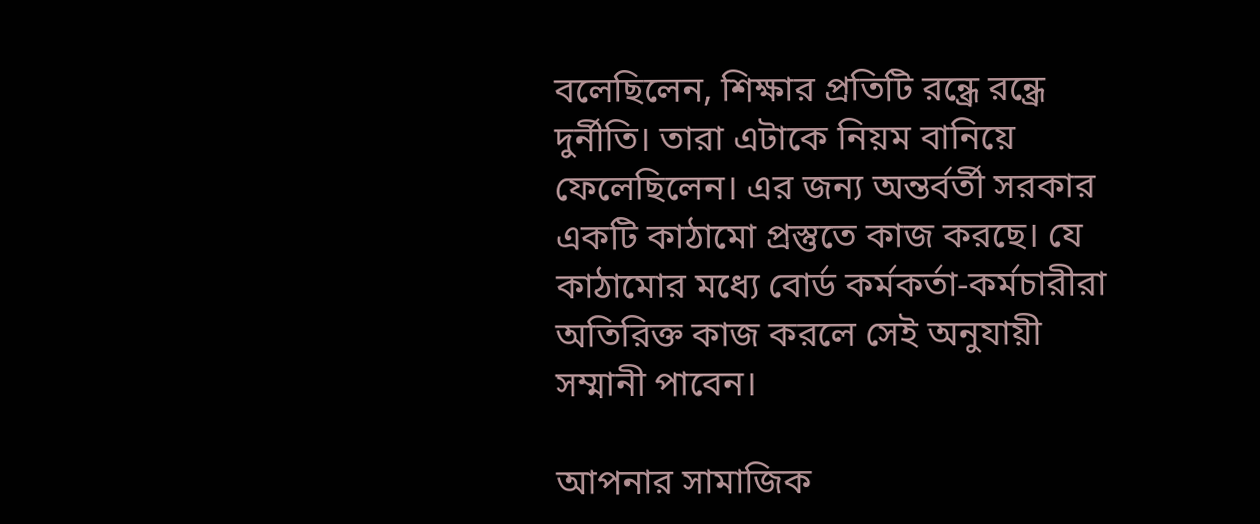বলেছিলেন, শিক্ষার প্রতিটি রন্ধ্রে রন্ধ্রে দুর্নীতি। তারা এটাকে নিয়ম বানিয়ে ফেলেছিলেন। এর জন্য অন্তর্বর্তী সরকার একটি কাঠামো প্রস্তুতে কাজ করছে। যে কাঠামোর মধ্যে বোর্ড কর্মকর্তা-কর্মচারীরা অতিরিক্ত কাজ করলে সেই অনুযায়ী সম্মানী পাবেন।

আপনার সামাজিক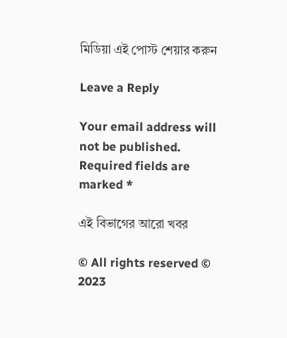মিডিয়া এই পোস্ট শেয়ার করুন

Leave a Reply

Your email address will not be published. Required fields are marked *

এই বিভাগের আরো খবর

© All rights reserved © 2023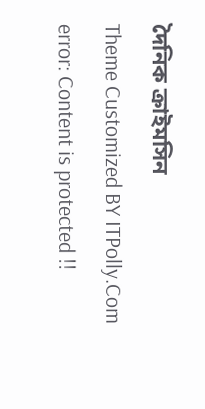দৈনিক ক্রাইমসিন
Theme Customized BY ITPolly.Com
error: Content is protected !!